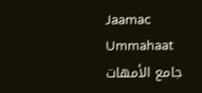Jaamac Ummahaat
جامع الأمهات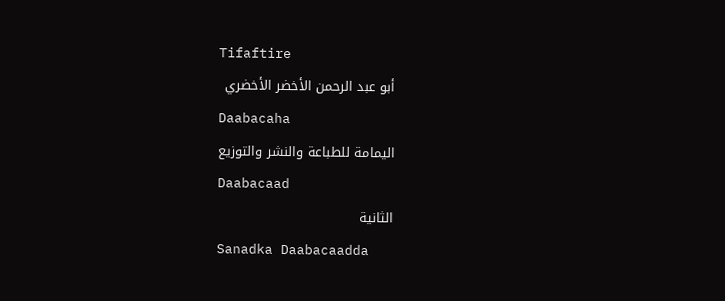Tifaftire
أبو عبد الرحمن الأخضر الأخضري
Daabacaha
اليمامة للطباعة والنشر والتوزيع
Daabacaad
الثانية
Sanadka Daabacaadda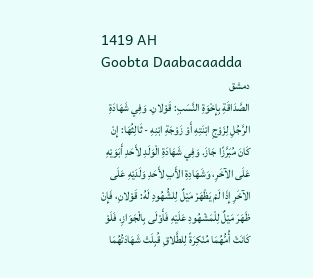1419 AH
Goobta Daabacaadda
دمشق
الصَّدَاقَةِ بِإِخْوَةِ النَّسَبِ: قَوْلانِ. وَفِي شَهَادَةِ الرَّجُلِ لِزَوْجِ ابْنَتِهِ أَوْ زَوْجَةِ ابْنِهِ - ثَالِثُهَا: إِنْ كَانَ مُبَرَّزًا جَازَ. وَفِي شَهَادَةِ الْوَلَدِ لأَحَدِ أَبَوَيْهِ عَلَى الآخَرِ، وَشَهَادِةِ الأَبِ لأَحَدِ وَلَدَيْهِ عَلَى الآخَرِ إِذَا لَمْ يَظْهَرْ مَيْلٌ لِلشُّهُودِ لَهُ: قَوْلانِ، فَإِنْ ظَهَرَ مَيْلٌ لِلْمَشْهُودِ عَلَيْهِ فَأَوْلَى بِالْجَوَازِ، فَلَوْ كَانَتْ أُمُّهُمَا مُنْكِرَةً لِلطَّلاقِ قُبِلَتْ شَهَادَتُهُمَا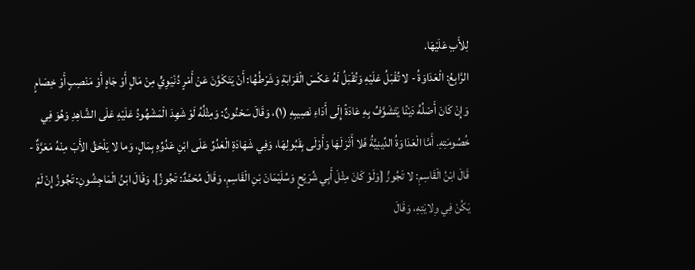لِلأَبِ عَلَيْهَا.
الرَّابِعُ: الْعَدَاوَةُ - لا تُقْبَلُ عَلَيْهِ وَتُقْبَلُ لَهُ عَكْسَ الْقَرَابَةِ وَشَرْطُهُا: أَنْ يَتَكَوَّنَ عَنْ أَمْرٍ دُنْيَوِيٍّ مِنْ مَالٍ أَوْ جَاهٍ أَوْ مَنْصِبٍ أَوْ خِصَامٍ وَإِنْ كَانَ أَصْلُهُ دَيْنًا يَتَشَوَّفُ بِهِ عَادَةً إِلَى أَدَاءِ نَصِيبِهِ (١)، وَقَالَ سَحْنُونٌ: وَمِثْلُهُ لَوْ شَهِدَ الْمَشْهُودُ عَلَيْهِ عَلَى الشَّاهِدِ وَهُوَ فِي خُصُومَتِهِ. أَمَّا الْعَدَاوَةُ الدِّينِيَّةُ فَلا أَثَرَ لَهَا وَأَوْلَى بِقَبُولِهَا، وَفِي شَهَادَةِ الْعَدُوِّ عَلَى ابْنِ عَدُوِّهِ بِمَالٍ، وَما لا يَلْحَقُ الأَبَ مِنْهُ مَعَرَّةٌ - قَالَ ابْنُ الْقَاسِمِ: لا تَجُوزُ [وَلَوْ كَانَ مِثْلَ أَبِي شُرَيْحٍ وَسُلَيْمَانَ بْنِ الْقَاسِمِ، وَقَالَ مُحَمَّدٌ: تَجُوزُ]، وَقَالَ ابْنُ الْمَاجِشُونِ: تَجُوزُ إِنْ لَمْ يَكُنْ فِي وِلايَتِهِ، وَقَالَ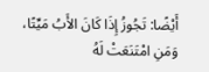أَيْضًا: تَجُوزُ إِذَا كَانَ الأَبُ مَيِّتًا، وَمَنِ امْتَنَعَتْ لَهُ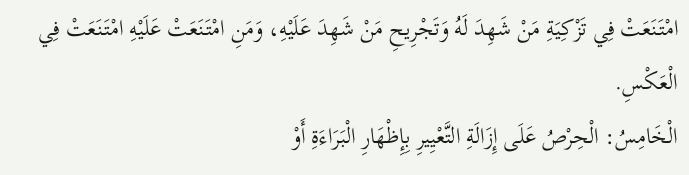امْتَنَعَتْ فِي تَزْكِيَةِ مَنْ شَهِدَ لَهُ وَتَجْرِيحِ مَنْ شَهِدَ عَلَيْهِ، وَمَنِ امْتَنَعَتْ عَلَيْهِ امْتَنَعَتْ فِي الْعَكْسِ.
الْخَامِسُ: الْحِرْصُ عَلَى إِزَالَةِ التَّعْيِيرِ بِإِظْهَارِ الْبَرَاءَةِ أَوْ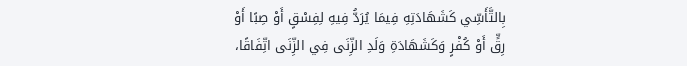بِالتَّأَسِّي كَشَهَادَتِهِ فِيمَا يُرَدُّ فِيهِ لِفِسْقٍ أَوْ صِبًا أَوْ رِقٍّ أَوْ كُفْرٍ وَكَشَهَادَةِ وَلَدِ الزِّنَى فِي الزِّنَى اتِّفَاقًا،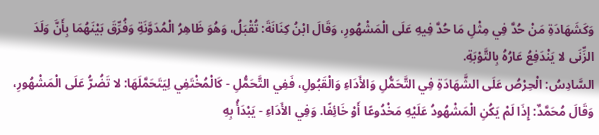وَكَشَهَادَةِ مَنْ حُدَّ فِي مِثْلِ مَا حُدَّ فِيهِ عَلَى الْمَشْهُورِ، وَقَالَ ابْنُ كِنَانَةَ: تُقْبَلُ، وَهُوَ ظَاهِرُ الْمُدَوَّنَةِ وَفُرِّقَ بَيْنَهُمَا بِأَنَّ وَلَدَ الزِّنَى لا يَنْدَفِعُ عَارُهُ بِالتَّوْبَةِ.
السَّادِسُ: الْحِرْصُ عَلَى الشَّهَادَةِ فِي التَّحَمُّلِ وَالأَدَاءِ وَالْقَبُولِ، فَفِي التَّحَمُّلِ - كَالْمُخْتَفِي لِيَتَحَمَّلَهَا: لا تَضُرُّ عَلَى الْمَشْهُورِ، وَقَالَ مُحَمَّدٌ: إِذَا لَمْ يَكُنِ الْمَشْهُودُ عَلَيْهِ مَخْدُوعًا أَوْ خَائِفًا. وَفِي الأَدَاءِ - يَبْدَأُ بِهِ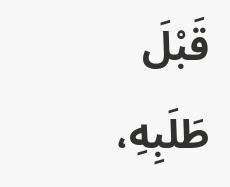قَبْلَ طَلَبِهِ،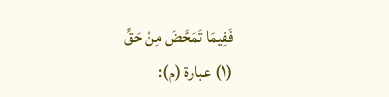فَفِيمَا تَمَحَّضَ مِنْ حَقِّ
(١) عبارة (م):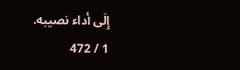إِلَى أداء نصيبه.
1 / 472